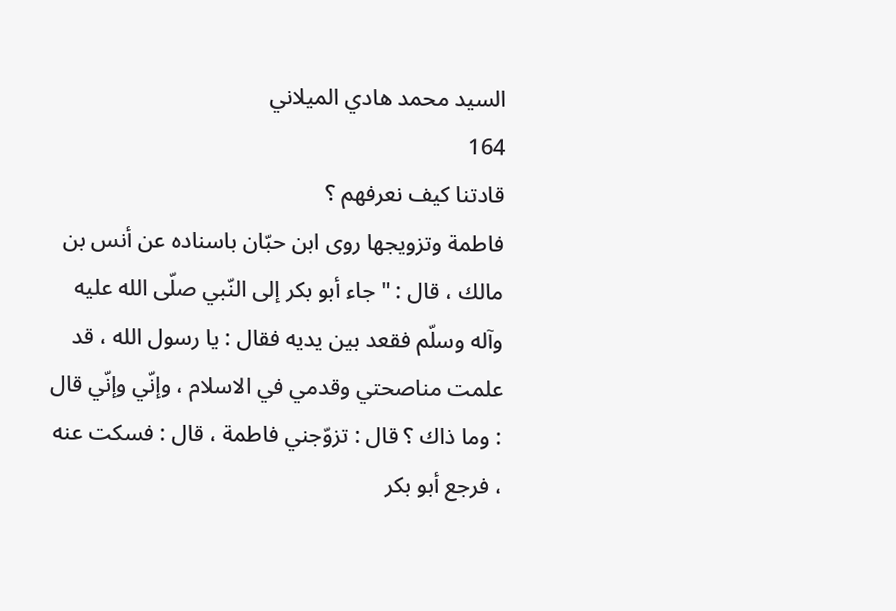السيد محمد هادي الميلاني
164
قادتنا كيف نعرفهم ؟
فاطمة وتزويجها روى ابن حبّان باسناده عن أنس بن مالك ، قال : " جاء أبو بكر إلى النّبي صلّى الله عليه وآله وسلّم فقعد بين يديه فقال : يا رسول الله ، قد علمت مناصحتي وقدمي في الاسلام ، وإنّي وإنّي قال : وما ذاك ؟ قال : تزوّجني فاطمة ، قال : فسكت عنه ، فرجع أبو بكر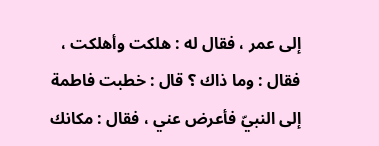إلى عمر ، فقال له : هلكت وأهلكت ، فقال : وما ذاك ؟ قال : خطبت فاطمة إلى النبيّ فأعرض عني ، فقال : مكانك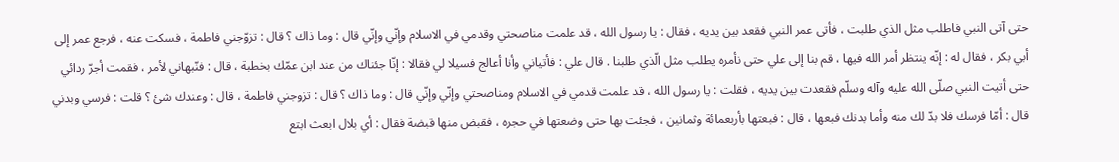حتى آتى النبي فاطلب مثل الذي طلبت ، فأتى عمر النبي فقعد بين يديه ، فقال : يا رسول الله ، قد علمت مناصحتي وقدمي في الاسلام وإنّي وإنّي قال : وما ذاك ؟ قال : تزوّجني فاطمة ، فسكت عنه ، فرجع عمر إلى أبي بكر ، فقال له : إنّه ينتظر أمر الله فيها ، قم بنا إلى علي حتى نأمره يطلب مثل الّذي طلبنا . قال علي : فأتياني وأنا أعالج فسيلا لي فقالا : إنّا جئناك من عند ابن عمّك بخطبة ، قال : فنّبهاني لأمر ، فقمت أجرّ ردائي حتى أتيت النبي صلّى الله عليه وآله وسلّم فقعدت بين يديه ، فقلت : يا رسول الله ، قد علمت قدمي في الاسلام ومناصحتي وإنّي وإنّي قال : وما ذاك ؟ قال : تزوجني فاطمة ، قال : وعندك شئ ؟ قلت : فرسي وبدني قال : أمّا فرسك فلا بدّ لك منه وأما بدنك فبعها ، قال : فبعتها بأربعمائة وثمانين ، فجئت بها حتى وضعتها في حجره ، فقبض منها قبضة فقال : أي بلال ابعث ابتع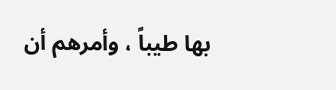بها طيباً ، وأمرهم أن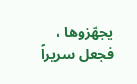يجهّزوها ، فجعل سريراً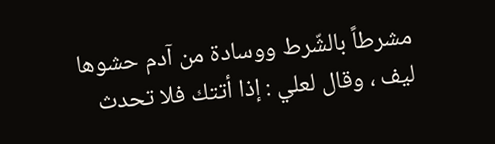مشرطاً بالشّرط ووسادة من آدم حشوها ليف ، وقال لعلي : إذا أتتك فلا تحدث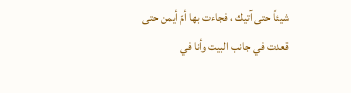شيئاً حتى آتيك ، فجاءت بها أمّ أيمن حتى قعدت في جانب البيت وأنا في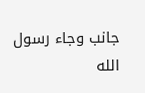جانب وجاء رسول الله